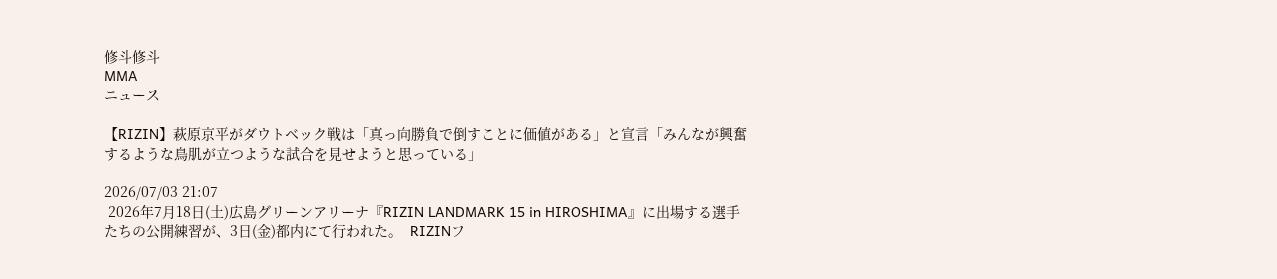修斗修斗
MMA
ニュース

【RIZIN】萩原京平がダウトベック戦は「真っ向勝負で倒すことに価値がある」と宣言「みんなが興奮するような鳥肌が立つような試合を見せようと思っている」

2026/07/03 21:07
 2026年7月18日(土)広島グリーンアリーナ『RIZIN LANDMARK 15 in HIROSHIMA』に出場する選手たちの公開練習が、3日(金)都内にて行われた。  RIZINフ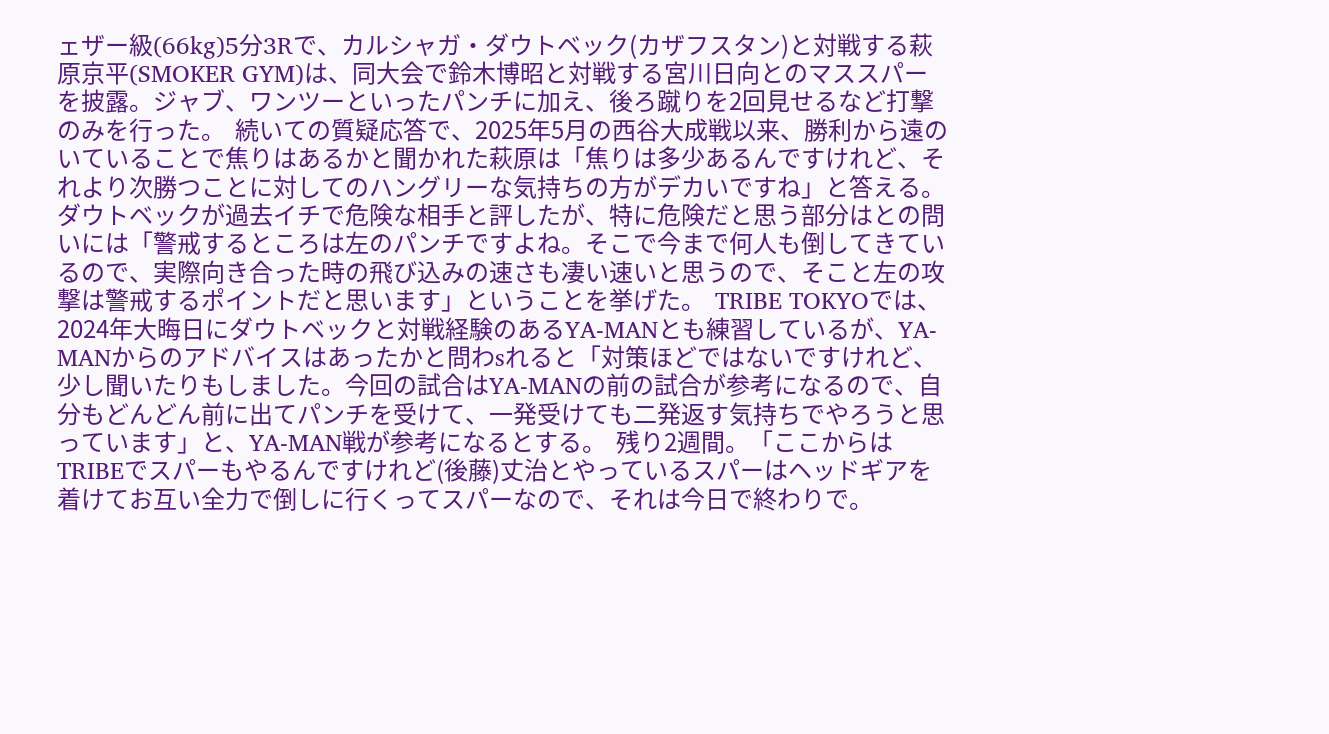ェザー級(66kg)5分3Rで、カルシャガ・ダウトベック(カザフスタン)と対戦する萩原京平(SMOKER GYM)は、同大会で鈴木博昭と対戦する宮川日向とのマススパーを披露。ジャブ、ワンツーといったパンチに加え、後ろ蹴りを2回見せるなど打撃のみを行った。  続いての質疑応答で、2025年5月の西谷大成戦以来、勝利から遠のいていることで焦りはあるかと聞かれた萩原は「焦りは多少あるんですけれど、それより次勝つことに対してのハングリーな気持ちの方がデカいですね」と答える。  ダウトベックが過去イチで危険な相手と評したが、特に危険だと思う部分はとの問いには「警戒するところは左のパンチですよね。そこで今まで何人も倒してきているので、実際向き合った時の飛び込みの速さも凄い速いと思うので、そこと左の攻撃は警戒するポイントだと思います」ということを挙げた。  TRIBE TOKYOでは、2024年大晦日にダウトベックと対戦経験のあるYA-MANとも練習しているが、YA-MANからのアドバイスはあったかと問わsれると「対策ほどではないですけれど、少し聞いたりもしました。今回の試合はYA-MANの前の試合が参考になるので、自分もどんどん前に出てパンチを受けて、一発受けても二発返す気持ちでやろうと思っています」と、YA-MAN戦が参考になるとする。  残り2週間。「ここからはTRIBEでスパーもやるんですけれど(後藤)丈治とやっているスパーはヘッドギアを着けてお互い全力で倒しに行くってスパーなので、それは今日で終わりで。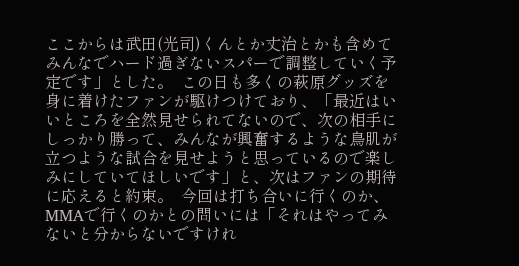ここからは武田(光司)くんとか丈治とかも含めてみんなでハード過ぎないスパーで調整していく予定です」とした。  この日も多くの萩原グッズを身に着けたファンが駆けつけており、「最近はいいところを全然見せられてないので、次の相手にしっかり勝って、みんなが興奮するような鳥肌が立つような試合を見せようと思っているので楽しみにしていてほしいです」と、次はファンの期待に応えると約束。  今回は打ち合いに行くのか、MMAで行くのかとの問いには「それはやってみないと分からないですけれ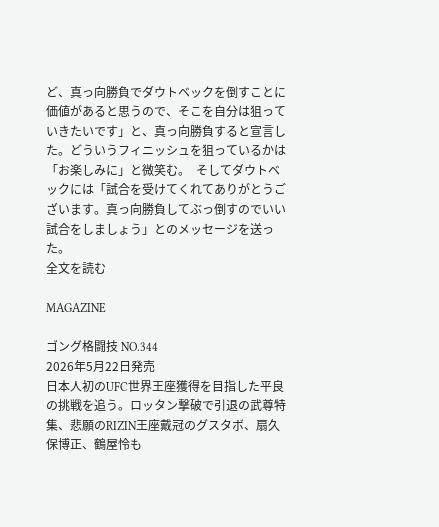ど、真っ向勝負でダウトベックを倒すことに価値があると思うので、そこを自分は狙っていきたいです」と、真っ向勝負すると宣言した。どういうフィニッシュを狙っているかは「お楽しみに」と微笑む。  そしてダウトベックには「試合を受けてくれてありがとうございます。真っ向勝負してぶっ倒すのでいい試合をしましょう」とのメッセージを送った。
全文を読む

MAGAZINE

ゴング格闘技 NO.344
2026年5月22日発売
日本人初のUFC世界王座獲得を目指した平良の挑戦を追う。ロッタン撃破で引退の武尊特集、悲願のRIZIN王座戴冠のグスタボ、扇久保博正、鶴屋怜も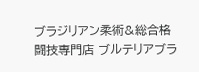ブラジリアン柔術&総合格闘技専門店 ブルテリアブラ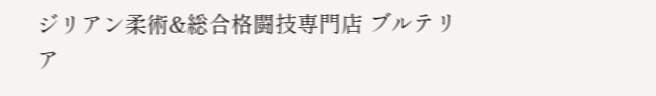ジリアン柔術&総合格闘技専門店 ブルテリア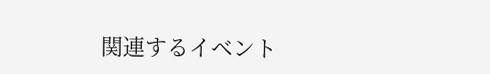関連するイベント